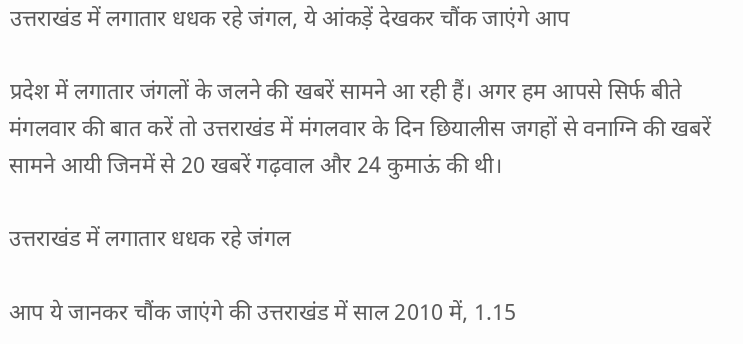उत्तराखंड में लगातार धधक रहे जंगल, ये आंकड़ें देखकर चौंक जाएंगे आप

प्रदेश में लगातार जंगलों के जलने की खबरें सामने आ रही हैं। अगर हम आपसे सिर्फ बीते मंगलवार की बात करें तो उत्तराखंड में मंगलवार के दिन छियालीस जगहों से वनाग्नि की खबरें सामने आयी जिनमें से 20 खबरें गढ़वाल और 24 कुमाऊं की थी।

उत्तराखंड में लगातार धधक रहे जंगल

आप ये जानकर चौंक जाएंगे की उत्तराखंड में साल 2010 में, 1.15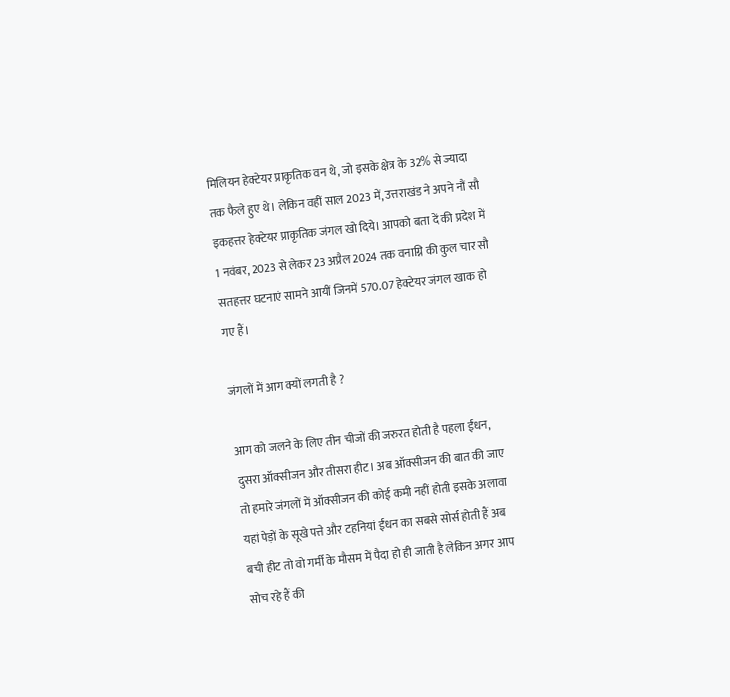मिलियन हेक्टेयर प्राकृतिक वन थे, जो इसके क्षेत्र के 32% से ज्यादा तक फैले हुए थे। लेकिन वहीं साल 2023 में, उत्तराखंड ने अपने नौं सौ इकहत्तर हेक्टेयर प्राकृतिक जंगल खो दिये। आपको बता दें की प्रदेश में 1 नवंबर, 2023 से लेकर 23 अप्रैल 2024 तक वनाग्नि की कुल चार सौ सतहत्तर घटनाएं सामने आयीं जिनमें 570.07 हेक्टेयर जंगल खाक हो गए हैं।

जंगलों में आग क्यों लगती है ?

आग को जलने के लिए तीन चीजों की जरुरत होती है पहला ईंधन, दुसरा ऑक्सीजन और तीसरा हीट। अब ऑक्सीजन की बात की जाए तो हमारे जंगलों में ऑक्सीजन की कोई कमी नहीं होती इसके अलावा यहां पेड़ों के सूखे पत्ते और टहनियां ईंधन का सबसे सोर्स होती हैं अब बची हीट तो वो गर्मी के मौसम में पैदा हो ही जाती है लेकिन अगर आप सोच रहे हैं की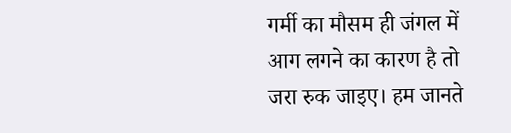गर्मी का मौसम ही जंगल में आग लगने का कारण है तो जरा रुक जाइए। हम जानते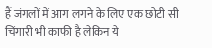हैं जंगलों में आग लगने के लिए एक छोटी सी चिंगारी भी काफी है लेकिन ये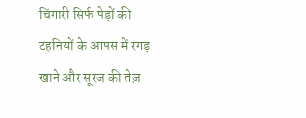चिंगारी सिर्फ पेड़ों की टहनियों के आपस में रगड़ खाने और सूरज की तेज़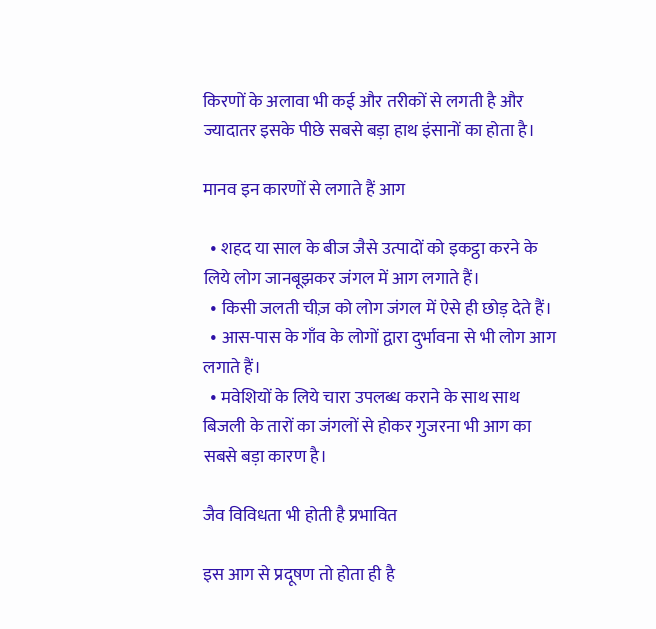किरणों के अलावा भी कई और तरीकों से लगती है और ज्यादातर इसके पीछे सबसे बड़ा हाथ इंसानों का होता है।

मानव इन कारणों से लगाते हैं आग

  • शहद या साल के बीज जैसे उत्पादों को इकट्ठा करने के लिये लोग जानबूझकर जंगल में आग लगाते हैं।
  • किसी जलती चीज़ को लोग जंगल में ऐसे ही छोड़ देते हैं।
  • आस-पास के गाँव के लोगों द्वारा दुर्भावना से भी लोग आग लगाते हैं।
  • मवेशियों के लिये चारा उपलब्ध कराने के साथ साथ बिजली के तारों का जंगलों से होकर गुजरना भी आग का सबसे बड़ा कारण है।

जैव विविधता भी होती है प्रभावित

इस आग से प्रदूषण तो होता ही है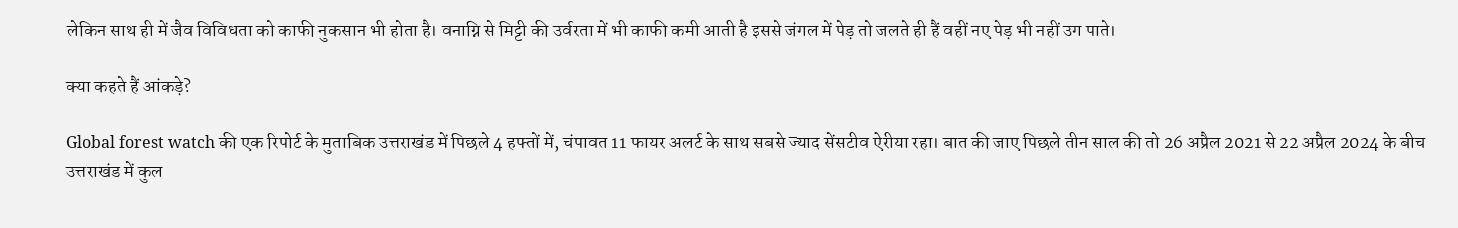लेकिन साथ ही में जैव विविधता को काफी नुकसान भी होता है। वनाग्नि से मिट्टी की उर्वरता में भी काफी कमी आती है इससे जंगल में पेड़ तो जलते ही हैं वहीं नए पेड़ भी नहीं उग पाते।

क्या कहते हैं आंकड़े?

Global forest watch की एक रिपोर्ट के मुताबिक उत्तराखंड में पिछले 4 हफ्तों में, चंपावत 11 फायर अलर्ट के साथ सबसे ज्याद सेंसटीव ऐरीया रहा। बात की जाए पिछले तीन साल की तो 26 अप्रैल 2021 से 22 अप्रैल 2024 के बीच उत्तराखंड में कुल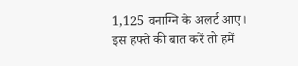1,125 वनाग्नि के अलर्ट आए। इस हफ्ते की बात करें तो हमें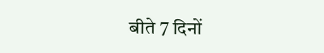बीते 7 दिनों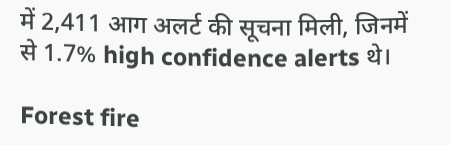में 2,411 आग अलर्ट की सूचना मिली, जिनमें से 1.7% high confidence alerts थे।

Forest fire